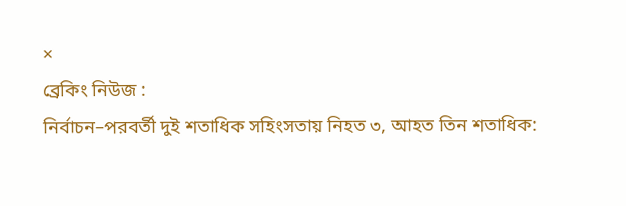×
ব্রেকিং নিউজ :
নির্বাচন–পরবর্তী দুই শতাধিক সহিংসতায় নিহত ৩, আহত তিন শতাধিক: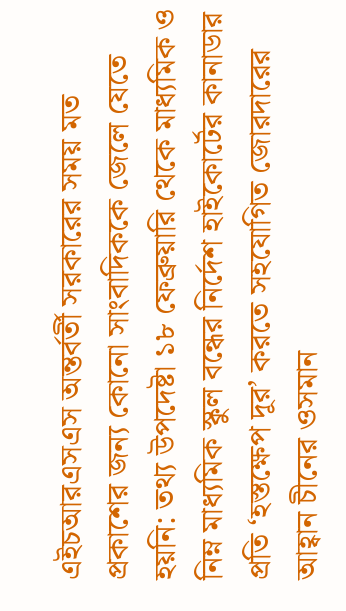এইচআরএসএস অন্তর্বর্তী সরকারের সময় মত প্রকাশের জন্য কোনো সাংবাদিককে জেলে যেতে হয়নি: তথ্য উপদেষ্টা ১৮ ফেব্রুয়ারি থেকে মাধ্যমিক ও নিম্ন মাধ্যমিক স্কুল বন্ধের নির্দেশ হাইকোর্টের কানাডার প্রতি ‘হস্তক্ষেপ দূর’ করতে সহযোগিত জোরদারের আহ্বান চীনের ওসমান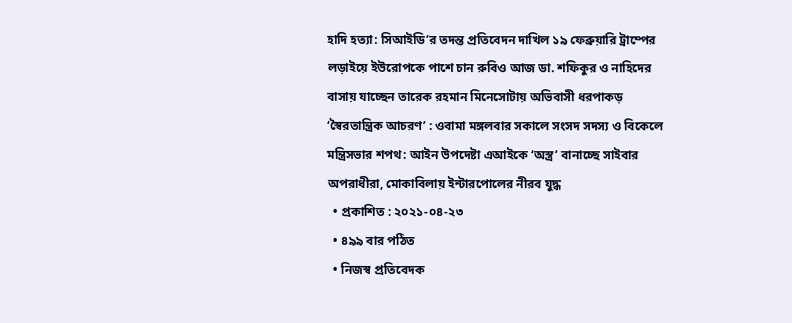হাদি হত্যা: সিআইডি’র তদন্ত প্রতিবেদন দাখিল ১৯ ফেব্রুয়ারি ট্রাম্পের লড়াইয়ে ইউরোপকে পাশে চান রুবিও আজ ডা. শফিকুর ও নাহিদের বাসায় যাচ্ছেন তারেক রহমান মিনেসোটায় অভিবাসী ধরপাকড় ‘স্বৈরতান্ত্রিক আচরণ’ : ওবামা মঙ্গলবার সকালে সংসদ সদস্য ও বিকেলে মন্ত্রিসভার শপথ: আইন উপদেষ্টা এআইকে ‘অস্ত্র’ বানাচ্ছে সাইবার অপরাধীরা, মোকাবিলায় ইন্টারপোলের নীরব যুদ্ধ
  • প্রকাশিত : ২০২১-০৪-২৩
  • ৪৯৯ বার পঠিত
  • নিজস্ব প্রতিবেদক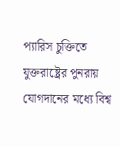প্যারিস চুক্তিতে যুক্তরাষ্ট্রের পুনরায় যোগদানের মধ্যে বিশ্ব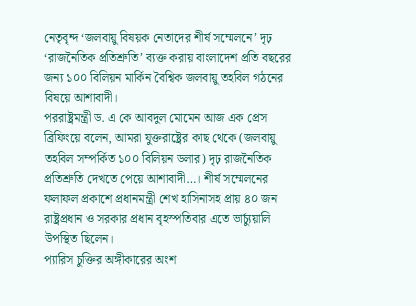নেতৃবৃন্দ ‘জলবায়ু বিষয়ক নেতাদের শীর্ষ সম্মেলনে’ দৃঢ় ‘রাজনৈতিক প্রতিশ্রুতি’ ব্যক্ত করায় বাংলাদেশ প্রতি বছরের জন্য ১০০ বিলিয়ন মার্কিন বৈশ্বিক জলবায়ু তহবিল গঠনের বিষয়ে আশাবাদী।
পররাষ্ট্রমন্ত্রী ড. এ কে আবদুল মোমেন আজ এক প্রেস ব্রিফিংয়ে বলেন, আমরা যুক্তরাষ্ট্রের কাছ থেকে (জলবায়ু তহবিল সম্পর্কিত ১০০ বিলিয়ন ডলার) দৃঢ় রাজনৈতিক প্রতিশ্রুতি দেখতে পেয়ে আশাবাদী…। শীর্ষ সম্মেলনের ফলাফল প্রকাশে প্রধানমন্ত্রী শেখ হাসিনাসহ প্রায় ৪০ জন রাষ্ট্রপ্রধান ও সরকার প্রধান বৃহস্পতিবার এতে ভার্চ্যুয়ালি উপস্থিত ছিলেন।
প্যারিস চুক্তির অঙ্গীকারের অংশ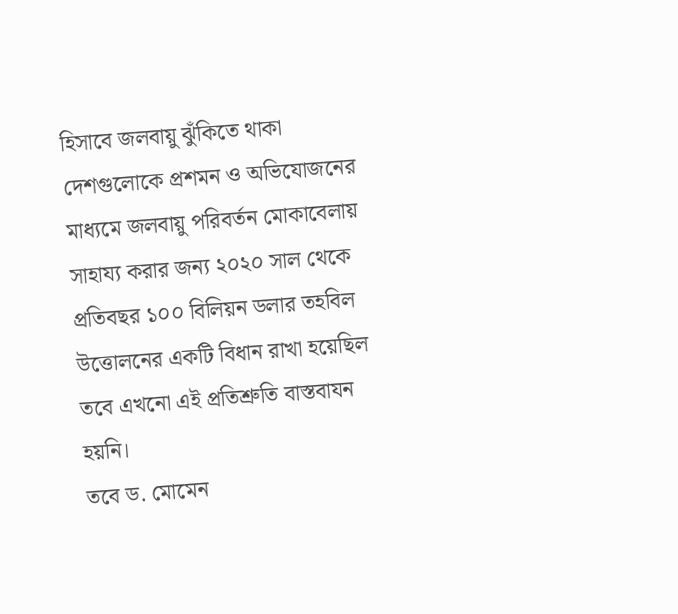হিসাবে জলবায়ু ঝুঁকিতে থাকা দেশগুলোকে প্রশমন ও অভিযোজনের মাধ্যমে জলবায়ু পরিবর্তন মোকাবেলায় সাহায্য করার জন্য ২০২০ সাল থেকে প্রতিবছর ১০০ বিলিয়ন ডলার তহবিল উত্তোলনের একটি বিধান রাখা হয়েছিল তবে এখনো এই প্রতিশ্রুতি বাস্তবাযন হয়নি।
তবে ড. মোমেন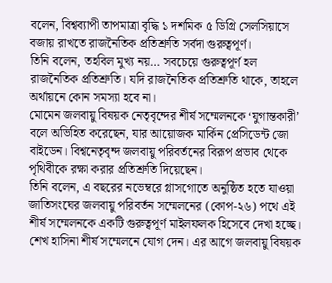বলেন, বিশ্বব্যাপী তাপমাত্রা বৃদ্ধি ১ দশমিক ৫ ডিগ্রি সেলসিয়াসে বজায় রাখতে রাজনৈতিক প্রতিশ্রুতি সর্বদা গুরুত্বপূর্ণ।
তিনি বলেন, তহবিল মুখ্য নয়… সবচেয়ে গুরুত্বপূর্ণ হল রাজনৈতিক প্রতিশ্রুতি। যদি রাজনৈতিক প্রতিশ্রুতি থাকে, তাহলে অর্থায়নে কোন সমস্যা হবে না।
মোমেন জলবায়ু বিষয়ক নেতৃবৃন্দের শীর্ষ সম্মেলনকে ‘যুগান্তকারী’ বলে অভিহিত করেছেন, যার আয়োজক মার্কিন প্রেসিডেন্ট জো বাইডেন। বিশ্বনেতৃবৃন্দ জলবায়ু পরিবর্তনের বিরূপ প্রভাব থেকে পৃথিবীকে রক্ষা করার প্রতিশ্রুতি দিয়েছেন।
তিনি বলেন, এ বছরের নভেম্বরে গ্লাসগোতে অনুষ্ঠিত হতে যাওয়া জাতিসংঘের জলবায়ু পরিবর্তন সম্মেলনের (কোপ-২৬) পথে এই শীর্ষ সম্মেলনকে একটি গুরুত্বপূর্ণ মাইলফলক হিসেবে দেখা হচ্ছে।
শেখ হাসিনা শীর্ষ সম্মেলনে যোগ দেন। এর আগে জলবায়ু বিষয়ক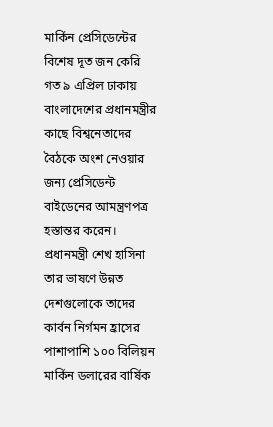মার্কিন প্রেসিডেন্টের বিশেষ দূত জন কেরি গত ৯ এপ্রিল ঢাকায় বাংলাদেশের প্রধানমন্ত্রীর কাছে বিশ্বনেতাদের বৈঠকে অংশ নেওয়ার জন্য প্রেসিডেন্ট বাইডেনের আমন্ত্রণপত্র হস্তান্তর করেন।
প্রধানমন্ত্রী শেখ হাসিনা তার ভাষণে উন্নত দেশগুলোকে তাদের কার্বন নির্গমন হ্রাসের পাশাপাশি ১০০ বিলিয়ন মার্কিন ডলারের বার্ষিক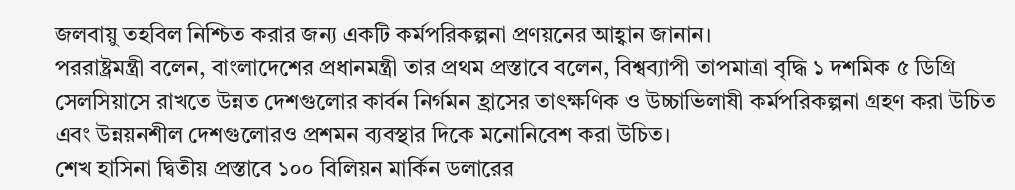জলবায়ু তহবিল নিশ্চিত করার জন্য একটি কর্মপরিকল্পনা প্রণয়নের আহ্বান জানান।
পররাষ্ট্রমন্ত্রী বলেন, বাংলাদেশের প্রধানমন্ত্রী তার প্রথম প্রস্তাবে বলেন, বিশ্বব্যাপী তাপমাত্রা বৃদ্ধি ১ দশমিক ৫ ডিগ্রি সেলসিয়াসে রাখতে উন্নত দেশগুলোর কার্বন নির্গমন হ্রাসের তাৎক্ষণিক ও উচ্চাভিলাষী কর্মপরিকল্পনা গ্রহণ করা উচিত এবং উন্নয়নশীল দেশগুলোরও প্রশমন ব্যবস্থার দিকে মনোনিবেশ করা উচিত।
শেখ হাসিনা দ্বিতীয় প্রস্তাবে ১০০ বিলিয়ন মার্কিন ডলারের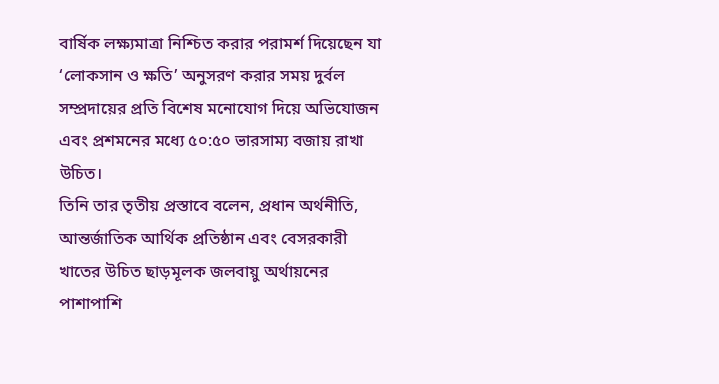বার্ষিক লক্ষ্যমাত্রা নিশ্চিত করার পরামর্শ দিয়েছেন যা ‘লোকসান ও ক্ষতি’ অনুসরণ করার সময় দুর্বল সম্প্রদায়ের প্রতি বিশেষ মনোযোগ দিয়ে অভিযোজন এবং প্রশমনের মধ্যে ৫০:৫০ ভারসাম্য বজায় রাখা উচিত।
তিনি তার তৃতীয় প্রস্তাবে বলেন, প্রধান অর্থনীতি, আন্তর্জাতিক আর্থিক প্রতিষ্ঠান এবং বেসরকারী খাতের উচিত ছাড়মূলক জলবায়ু অর্থায়নের পাশাপাশি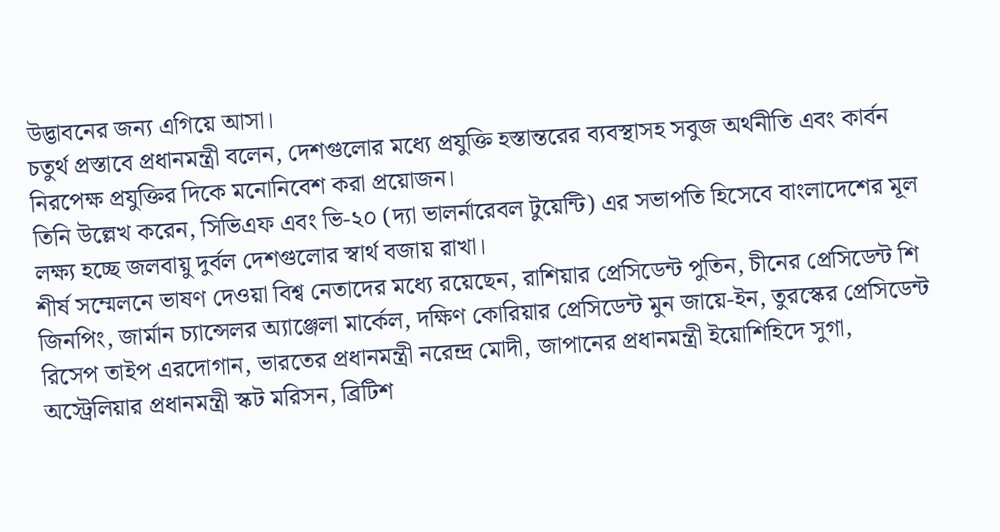উদ্ভাবনের জন্য এগিয়ে আসা।
চতুর্থ প্রস্তাবে প্রধানমন্ত্রী বলেন, দেশগুলোর মধ্যে প্রযুক্তি হস্তান্তরের ব্যবস্থাসহ সবুজ অর্থনীতি এবং কার্বন নিরপেক্ষ প্রযুক্তির দিকে মনোনিবেশ করা প্রয়োজন।
তিনি উল্লেখ করেন, সিভিএফ এবং ভি-২০ (দ্যা ভালর্নারেবল টুয়েন্টি) এর সভাপতি হিসেবে বাংলাদেশের মূল লক্ষ্য হচ্ছে জলবায়ু দুর্বল দেশগুলোর স্বার্থ বজায় রাখা।
শীর্ষ সম্মেলনে ভাষণ দেওয়া বিশ্ব নেতাদের মধ্যে রয়েছেন, রাশিয়ার প্রেসিডেন্ট পুতিন, চীনের প্রেসিডেন্ট শি জিনপিং, জার্মান চ্যান্সেলর অ্যাঞ্জেলা মার্কেল, দক্ষিণ কোরিয়ার প্রেসিডেন্ট মুন জায়ে-ইন, তুরস্কের প্রেসিডেন্ট রিসেপ তাইপ এরদোগান, ভারতের প্রধানমন্ত্রী নরেন্দ্র মোদী, জাপানের প্রধানমন্ত্রী ইয়োশিহিদে সুগা, অস্ট্রেলিয়ার প্রধানমন্ত্রী স্কট মরিসন, ব্রিটিশ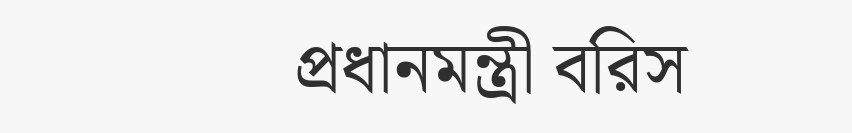প্রধানমন্ত্রী বরিস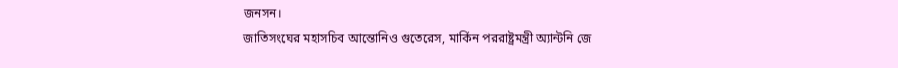জনসন।
জাতিসংঘের মহাসচিব আন্তোনিও গুতেরেস, মার্কিন পররাষ্ট্রমন্ত্রী অ্যান্টনি জে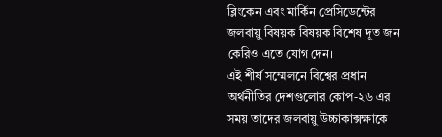ব্লিংকেন এবং মার্কিন প্রেসিডেন্টের জলবায়ু বিষয়ক বিষয়ক বিশেষ দূত জন কেরিও এতে যোগ দেন।
এই শীর্ষ সম্মেলনে বিশ্বের প্রধান অর্থনীতির দেশগুলোর কোপ-২৬ এর সময় তাদের জলবায়ু উচ্চাকাক্সক্ষাকে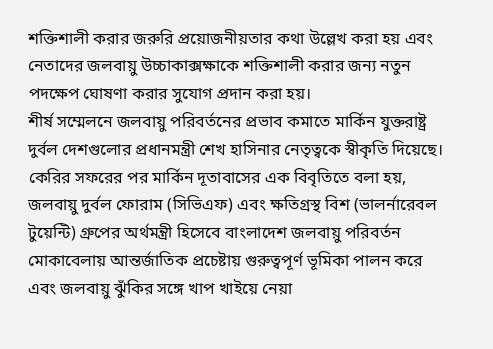শক্তিশালী করার জরুরি প্রয়োজনীয়তার কথা উল্লেখ করা হয় এবং নেতাদের জলবায়ু উচ্চাকাক্সক্ষাকে শক্তিশালী করার জন্য নতুন পদক্ষেপ ঘোষণা করার সুযোগ প্রদান করা হয়।
শীর্ষ সম্মেলনে জলবায়ু পরিবর্তনের প্রভাব কমাতে মার্কিন যুক্তরাষ্ট্র দুর্বল দেশগুলোর প্রধানমন্ত্রী শেখ হাসিনার নেতৃত্বকে স্বীকৃতি দিয়েছে।
কেরির সফরের পর মার্কিন দূতাবাসের এক বিবৃতিতে বলা হয়, জলবায়ু দুর্বল ফোরাম (সিভিএফ) এবং ক্ষতিগ্রস্থ বিশ (ভালর্নারেবল টুয়েন্টি) গ্রুপের অর্থমন্ত্রী হিসেবে বাংলাদেশ জলবায়ু পরিবর্তন মোকাবেলায় আন্তর্জাতিক প্রচেষ্টায় গুরুত্বপূর্ণ ভূমিকা পালন করে এবং জলবায়ু ঝুঁকির সঙ্গে খাপ খাইয়ে নেয়া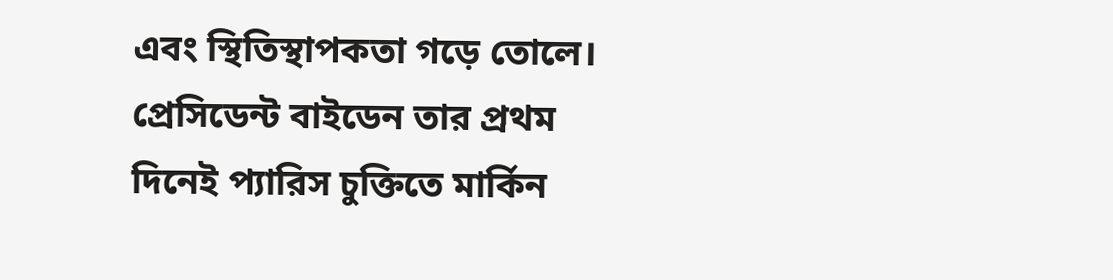এবং স্থিতিস্থাপকতা গড়ে তোলে।
প্রেসিডেন্ট বাইডেন তার প্রথম দিনেই প্যারিস চুক্তিতে মার্কিন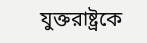যুক্তরাষ্ট্রকে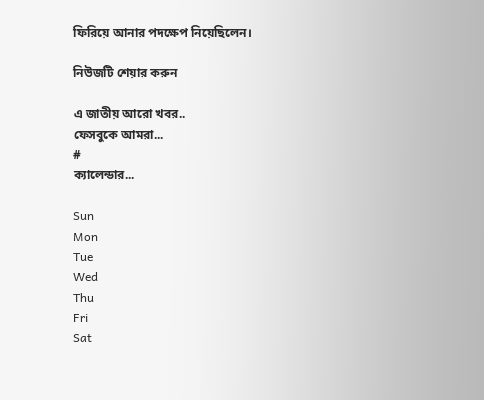ফিরিয়ে আনার পদক্ষেপ নিয়েছিলেন।

নিউজটি শেয়ার করুন

এ জাতীয় আরো খবর..
ফেসবুকে আমরা...
#
ক্যালেন্ডার...

Sun
Mon
Tue
Wed
Thu
Fri
Sat